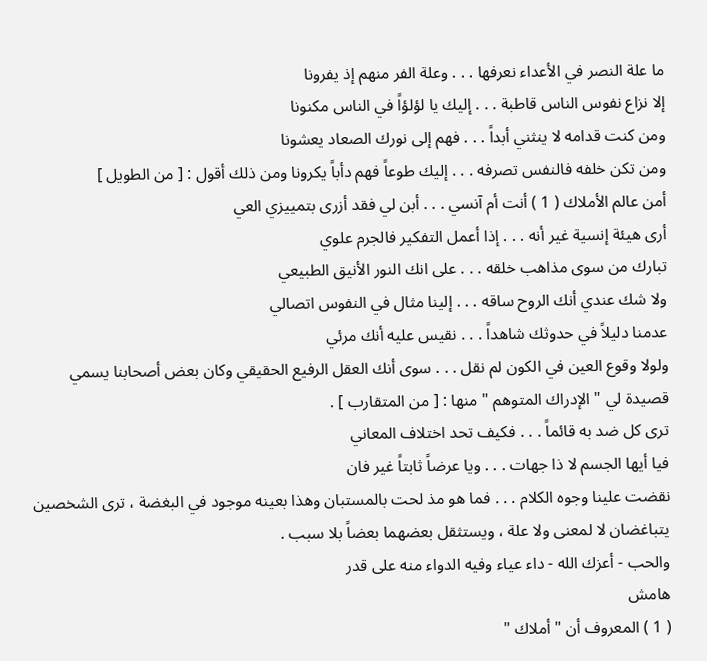ما علة النصر في الأعداء نعرفها . . . وعلة الفر منهم إذ يفرونا
إلا نزاع نفوس الناس قاطبة . . . إليك يا لؤلؤاً في الناس مكنونا
ومن كنت قدامه لا ينثني أبداً . . . فهم إلى نورك الصعاد يعشونا
ومن تكن خلفه فالنفس تصرفه . . . إليك طوعاً فهم دأباً يكرونا ومن ذلك أقول : [ من الطويل ]
أمن عالم الأملاك ( 1 ) أنت أم آنسي . . . أبن لي فقد أزرى بتمييزي العي
أرى هيئة إنسية غير أنه . . . إذا أعمل التفكير فالجرم علوي
تبارك من سوى مذاهب خلقه . . . على انك النور الأنيق الطبيعي
ولا شك عندي أنك الروح ساقه . . . إلينا مثال في النفوس اتصالي
عدمنا دليلاً في حدوثك شاهداً . . . نقيس عليه أنك مرئي
ولولا وقوع العين في الكون لم نقل . . . سوى أنك العقل الرفيع الحقيقي وكان بعض أصحابنا يسمي قصيدة لي " الإدراك المتوهم " منها : [ من المتقارب ] .
ترى كل ضد به قائماً . . . فكيف تحد اختلاف المعاني
فيا أيها الجسم لا ذا جهات . . . ويا عرضاً ثابتاً غير فان
نقضت علينا وجوه الكلام . . . فما هو مذ لحت بالمستبان وهذا بعينه موجود في البغضة ، ترى الشخصين يتباغضان لا لمعنى ولا علة ، ويستثقل بعضهما بعضاً بلا سبب .
والحب - أعزك الله - داء عياء وفيه الدواء منه على قدر
هامش
( 1 ) المعروف أن " أملاك "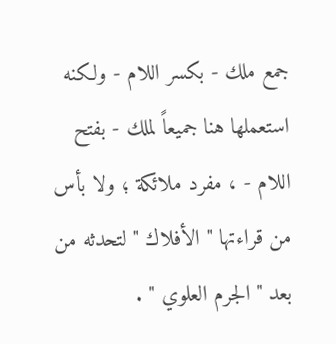جمع ملك - بكسر اللام - ولكنه استعملها هنا جميعاً لملك - بفتح اللام - ، مفرد ملائكة ؛ ولا بأس من قراءتها " الأفلاك " لتحدثه من بعد " الجرم العلوي " .